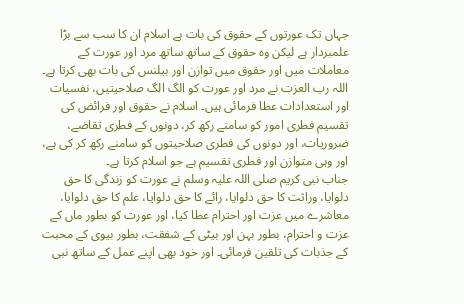جہاں تک عورتوں کے حقوق کی بات ہے اسلام ان کا سب سے بڑا علمبردار ہے لیکن وہ حقوق کے ساتھ ساتھ مرد اور عورت کے معاملات میں اور حقوق میں توازن اور بیلنس کی بات بھی کرتا ہے۔ اللہ رب العزت نے مرد اور عورت کو الگ الگ صلاحیتیں، نفسیات اور استعدادات عطا فرمائی ہیں۔ اسلام نے حقوق اور فرائض کی تقسیم فطری امور کو سامنے رکھ کر، دونوں کے فطری تقاضے، ضروریات، اور دونوں کی فطری صلاحیتوں کو سامنے رکھ کر کی ہے، اور وہی متوازن اور فطری تقسیم ہے جو اسلام کرتا ہے۔
جناب نبی کریم صلی اللہ علیہ وسلم نے عورت کو زندگی کا حق دلوایا، وراثت کا حق دلوایا، رائے کا حق دلوایا، علم کا حق دلوایا، معاشرے میں عزت اور احترام عطا کیا، اور عورت کو بطور ماں کے عزت و احترام، بطور بہن اور بیٹی کے شفقت، بطور بیوی کے محبت کے جذبات کی تلقین فرمائی۔ اور خود بھی اپنے عمل کے ساتھ نبی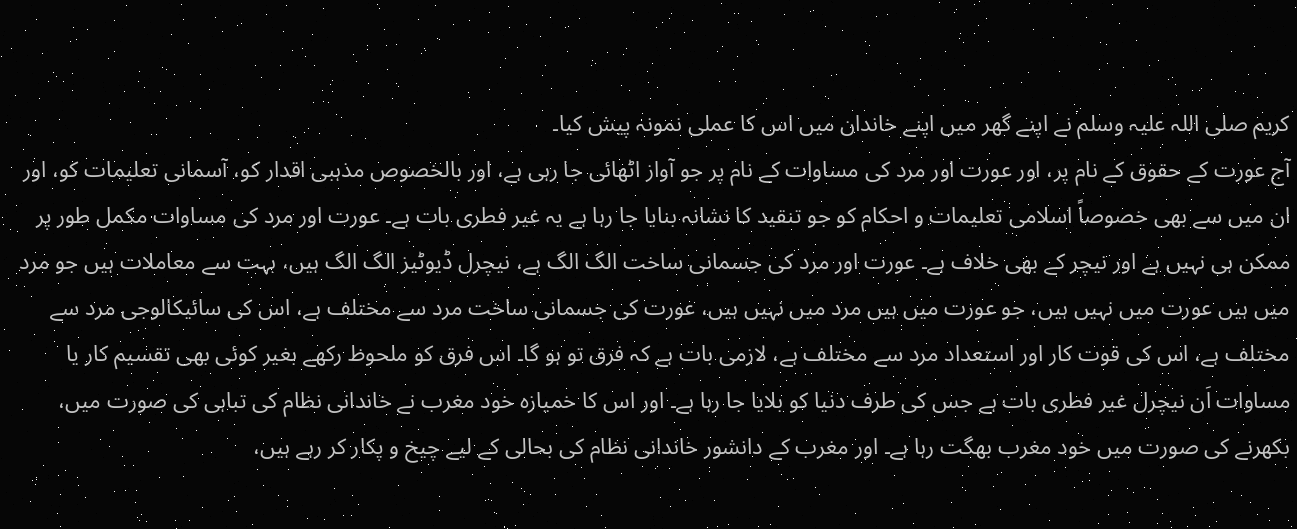کریم صلی اللہ علیہ وسلم نے اپنے گھر میں اپنے خاندان میں اس کا عملی نمونہ پیش کیا۔
آج عورت کے حقوق کے نام پر، اور عورت اور مرد کی مساوات کے نام پر جو آواز اٹھائی جا رہی ہے، اور بالخصوص مذہبی اقدار کو، آسمانی تعلیمات کو، اور ان میں سے بھی خصوصاً اسلامی تعلیمات و احکام کو جو تنقید کا نشانہ بنایا جا رہا ہے یہ غیر فطری بات ہے۔ عورت اور مرد کی مساوات مکمل طور پر ممکن ہی نہیں ہے اور نیچر کے بھی خلاف ہے۔ عورت اور مرد کی جسمانی ساخت الگ الگ ہے، نیچرل ڈیوٹیز الگ الگ ہیں، بہت سے معاملات ہیں جو مرد میں ہیں عورت میں نہیں ہیں، جو عورت میں ہیں مرد میں نہیں ہیں، عورت کی جسمانی ساخت مرد سے مختلف ہے، اس کی سائیکالوجی مرد سے مختلف ہے، اس کی قوت کار اور استعداد مرد سے مختلف ہے، لازمی بات ہے کہ فرق تو ہو گا۔ اس فرق کو ملحوظ رکھے بغیر کوئی بھی تقسیم کار یا مساوات اَن نیچرل غیر فطری بات ہے جس کی طرف دنیا کو بلایا جا رہا ہے۔ اور اس کا خمیازہ خود مغرب نے خاندانی نظام کی تباہی کی صورت میں، بکھرنے کی صورت میں خود مغرب بھگت رہا ہے۔ اور مغرب کے دانشور خاندانی نظام کی بحالی کے لیے چیخ و پکار کر رہے ہیں،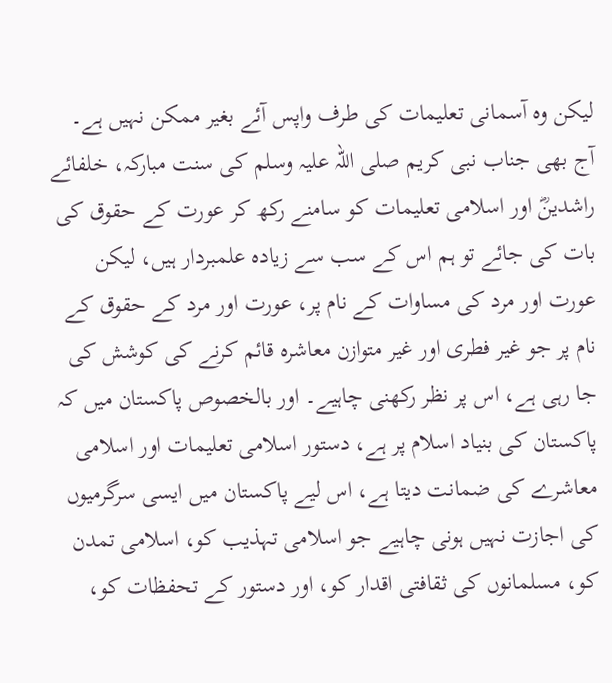لیکن وہ آسمانی تعلیمات کی طرف واپس آئے بغیر ممکن نہیں ہے۔
آج بھی جناب نبی کریم صلی اللہ علیہ وسلم کی سنت مبارکہ، خلفائے راشدینؓ اور اسلامی تعلیمات کو سامنے رکھ کر عورت کے حقوق کی بات کی جائے تو ہم اس کے سب سے زیادہ علمبردار ہیں، لیکن عورت اور مرد کی مساوات کے نام پر، عورت اور مرد کے حقوق کے نام پر جو غیر فطری اور غیر متوازن معاشرہ قائم کرنے کی کوشش کی جا رہی ہے، اس پر نظر رکھنی چاہیے۔ اور بالخصوص پاکستان میں کہ پاکستان کی بنیاد اسلام پر ہے، دستور اسلامی تعلیمات اور اسلامی معاشرے کی ضمانت دیتا ہے، اس لیے پاکستان میں ایسی سرگرمیوں کی اجازت نہیں ہونی چاہیے جو اسلامی تہذیب کو، اسلامی تمدن کو، مسلمانوں کی ثقافتی اقدار کو، اور دستور کے تحفظات کو،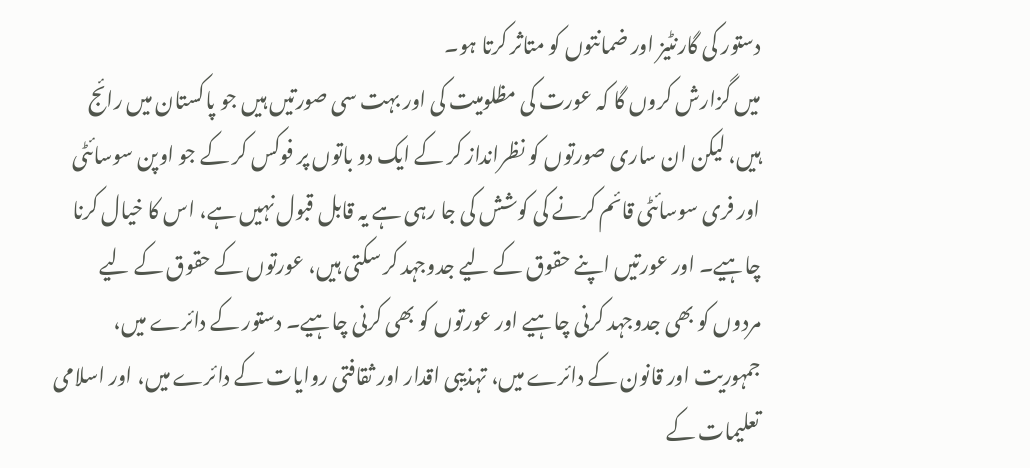دستور کی گارنٹیز اور ضمانتوں کو متاثر کرتا ہو۔
میں گزارش کروں گا کہ عورت کی مظلومیت کی اور بہت سی صورتیں ہیں جو پاکستان میں رائج ہیں، لیکن ان ساری صورتوں کو نظرانداز کر کے ایک دو باتوں پر فوکس کر کے جو اوپن سوسائٹی اور فری سوسائٹی قائم کرنے کی کوشش کی جا رہی ہے یہ قابل قبول نہیں ہے، اس کا خیال کرنا چاہیے۔ اور عورتیں اپنے حقوق کے لیے جدوجہد کر سکتی ہیں، عورتوں کے حقوق کے لیے مردوں کو بھی جدوجہد کرنی چاہیے اور عورتوں کو بھی کرنی چاہیے۔ دستور کے دائرے میں، جمہوریت اور قانون کے دائرے میں، تہذیبی اقدار اور ثقافتی روایات کے دائرے میں، اور اسلامی تعلیمات کے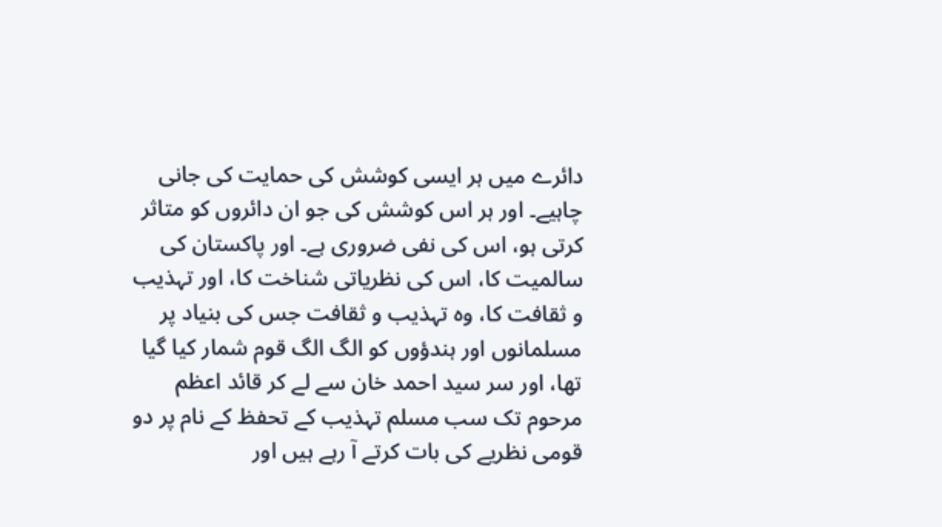دائرے میں ہر ایسی کوشش کی حمایت کی جانی چاہیے۔ اور ہر اس کوشش کی جو ان دائروں کو متاثر کرتی ہو، اس کی نفی ضروری ہے۔ اور پاکستان کی سالمیت کا، اس کی نظریاتی شناخت کا، اور تہذیب و ثقافت کا، وہ تہذیب و ثقافت جس کی بنیاد پر مسلمانوں اور ہندؤوں کو الگ الگ قوم شمار کیا گیا تھا، اور سر سید احمد خان سے لے کر قائد اعظم مرحوم تک سب مسلم تہذیب کے تحفظ کے نام پر دو قومی نظریے کی بات کرتے آ رہے ہیں اور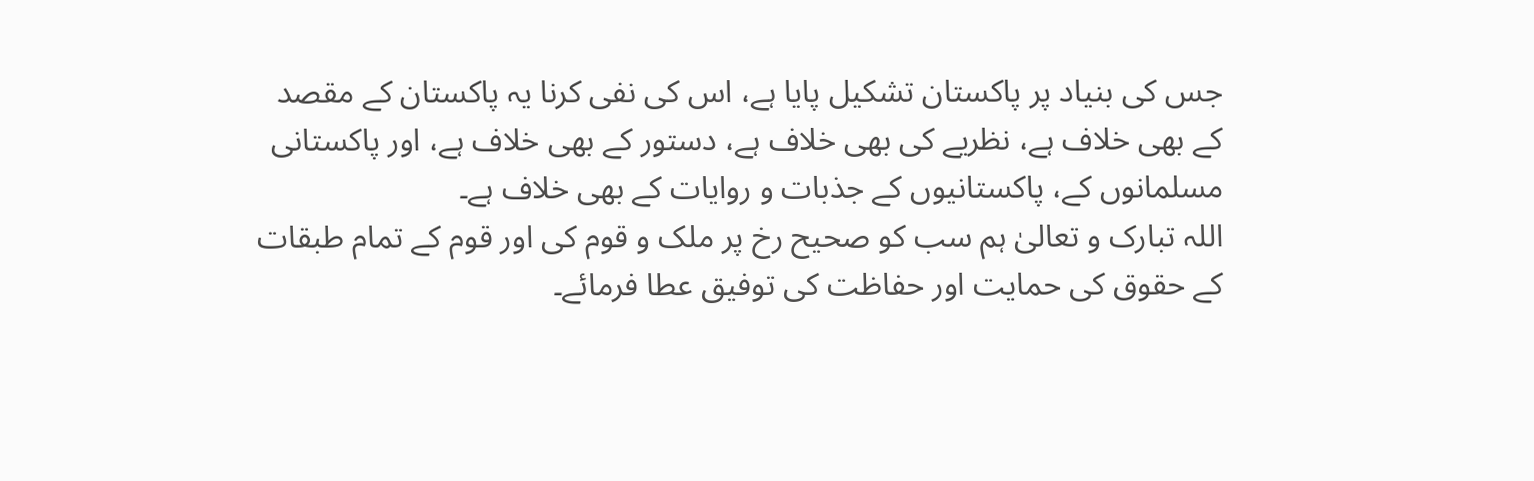جس کی بنیاد پر پاکستان تشکیل پایا ہے، اس کی نفی کرنا یہ پاکستان کے مقصد کے بھی خلاف ہے، نظریے کی بھی خلاف ہے، دستور کے بھی خلاف ہے، اور پاکستانی مسلمانوں کے، پاکستانیوں کے جذبات و روایات کے بھی خلاف ہے۔
اللہ تبارک و تعالیٰ ہم سب کو صحیح رخ پر ملک و قوم کی اور قوم کے تمام طبقات کے حقوق کی حمایت اور حفاظت کی توفیق عطا فرمائے۔